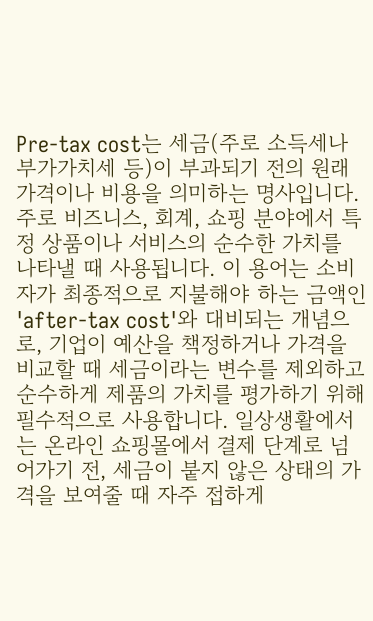Pre-tax cost는 세금(주로 소득세나 부가가치세 등)이 부과되기 전의 원래 가격이나 비용을 의미하는 명사입니다. 주로 비즈니스, 회계, 쇼핑 분야에서 특정 상품이나 서비스의 순수한 가치를 나타낼 때 사용됩니다. 이 용어는 소비자가 최종적으로 지불해야 하는 금액인 'after-tax cost'와 대비되는 개념으로, 기업이 예산을 책정하거나 가격을 비교할 때 세금이라는 변수를 제외하고 순수하게 제품의 가치를 평가하기 위해 필수적으로 사용합니다. 일상생활에서는 온라인 쇼핑몰에서 결제 단계로 넘어가기 전, 세금이 붙지 않은 상태의 가격을 보여줄 때 자주 접하게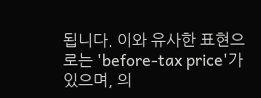됩니다. 이와 유사한 표현으로는 'before-tax price'가 있으며, 의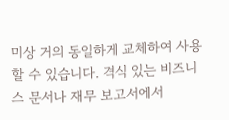미상 거의 동일하게 교체하여 사용할 수 있습니다. 격식 있는 비즈니스 문서나 재무 보고서에서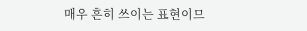매우 흔히 쓰이는 표현이므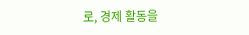로, 경제 활동을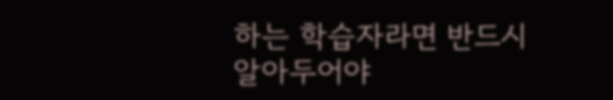하는 학습자라면 반드시 알아두어야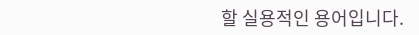할 실용적인 용어입니다.